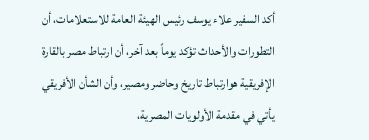أكد السفير علاء يوسف رئيس الهيئة العامة للاستعلامات، أن التطورات والأحداث تؤكد يوماً بعد آخر، أن ارتباط مصر بالقارة الإفريقية هوارتباط تاريخ وحاضر ومصير، وأن الشأن الأفريقي يأتي في مقدمة الأولويات المصرية،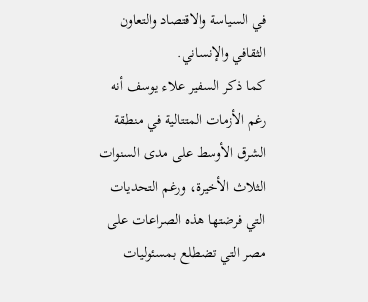في السياسة والاقتصاد والتعاون الثقافي والإنساني.
كما ذكر السفير علاء يوسف أنه رغم الأزمات المتتالية في منطقة الشرق الأوسط على مدى السنوات الثلاث الأخيرة، ورغم التحديات التي فرضتها هذه الصراعات على مصر التي تضطلع بمسئوليات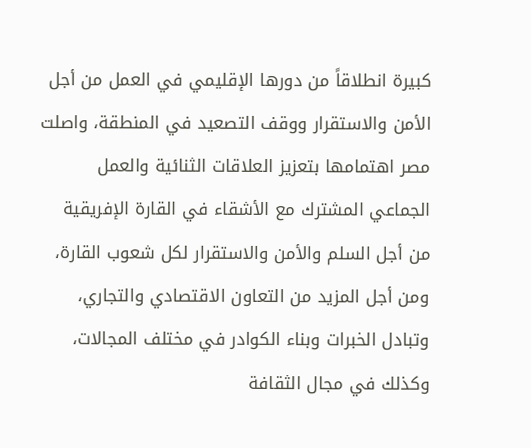كبيرة انطلاقاً من دورها الإقليمي في العمل من أجل الأمن والاستقرار ووقف التصعيد في المنطقة، واصلت مصر اهتمامها بتعزيز العلاقات الثنائية والعمل الجماعي المشترك مع الأشقاء في القارة الإفريقية من أجل السلم والأمن والاستقرار لكل شعوب القارة، ومن أجل المزيد من التعاون الاقتصادي والتجاري، وتبادل الخبرات وبناء الكوادر في مختلف المجالات، وكذلك في مجال الثقافة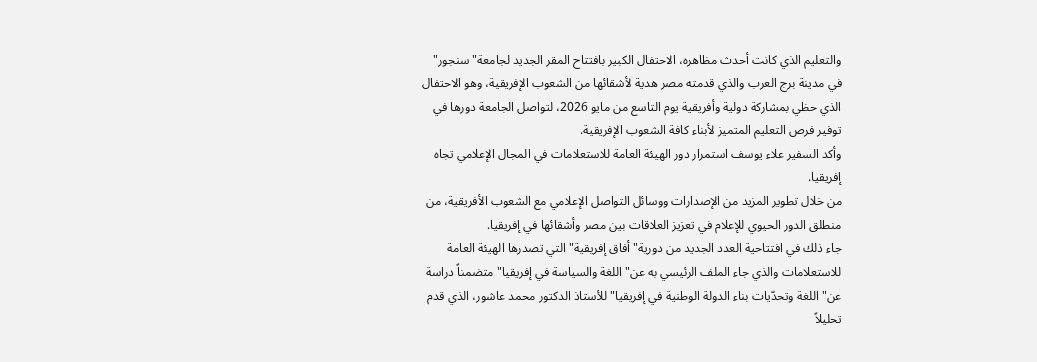والتعليم الذي كانت أحدث مظاهره، الاحتفال الكبير بافتتاح المقر الجديد لجامعة" سنجور" في مدينة برج العرب والذي قدمته مصر هدية لأشقائها من الشعوب الإفريقية، وهو الاحتفال الذي حظي بمشاركة دولية وأفريقية يوم التاسع من مايو 2026، لتواصل الجامعة دورها في توفير فرص التعليم المتميز لأبناء كافة الشعوب الإفريقية.
وأكد السفير علاء يوسف استمرار دور الهيئة العامة للاستعلامات في المجال الإعلامي تجاه إفريقيا.
من خلال تطوير المزيد من الإصدارات ووسائل التواصل الإعلامي مع الشعوب الأفريقية، من منطلق الدور الحيوي للإعلام في تعزيز العلاقات بين مصر وأشقائها في إفريقيا.
جاء ذلك في افتتاحية العدد الجديد من دورية" أفاق إفريقية" التي تصدرها الهيئة العامة للاستعلامات والذي جاء الملف الرئيسي به عن" اللغة والسياسة في إفريقيا" متضمناً دراسة عن" اللغة وتحدّيات بناء الدولة الوطنية في إفريقيا" للأستاذ الدكتور محمد عاشور، الذي قدم تحليلاً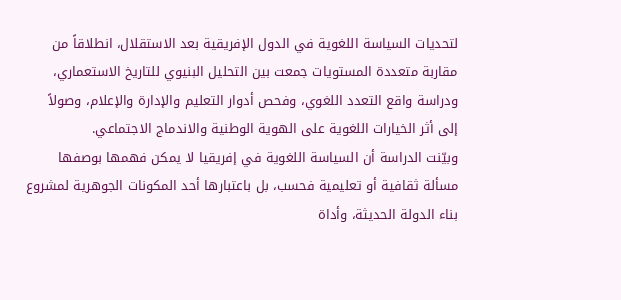لتحديات السياسة اللغوية في الدول الإفريقية بعد الاستقلال، انطلاقاً من مقاربة متعددة المستويات جمعت بين التحليل البنيوي للتاريخ الاستعماري، ودراسة واقع التعدد اللغوي، وفحص أدوار التعليم والإدارة والإعلام، وصولاً إلى أثر الخيارات اللغوية على الهوية الوطنية والاندماج الاجتماعي.
وبيّنت الدراسة أن السياسة اللغوية في إفريقيا لا يمكن فهمها بوصفها مسألة ثقافية أو تعليمية فحسب، بل باعتبارها أحد المكونات الجوهرية لمشروع بناء الدولة الحديثة، وأداة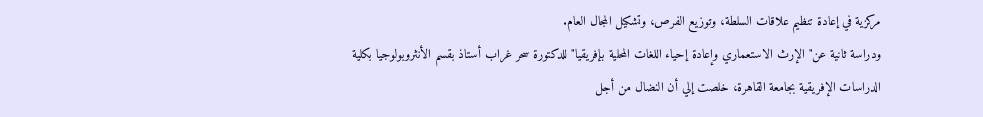مركزية في إعادة تنظيم علاقات السلطة، وتوزيع الفرص، وتشكيل المجال العام.
ودراسة ثانية عن" الإرث الاستعماري وإعادة إحياء اللغات المحلية بإفريقيا" للدكتورة سحر غراب أستاذ بقسم الأنثروبولوجيا بكلية الدراسات الإفريقية بجامعة القاهرة، خلصت إلي أن النضال من أجل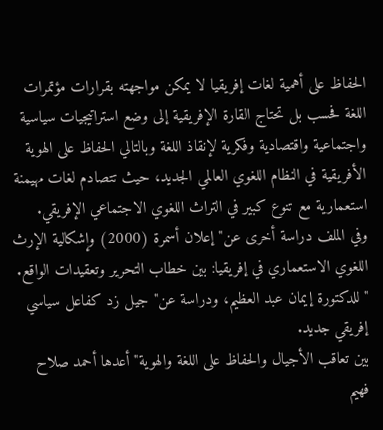الحفاظ على أهمية لغات إفريقيا لا يمكن مواجهته بقرارات مؤتمرات اللغة فحسب بل تحتاج القارة الإفريقية إلى وضع استراتيجيات سياسية واجتماعية واقتصادية وفكرية لإنقاذ اللغة وبالتالي الحفاظ على الهوية الأفريقية في النظام اللغوي العالمي الجديد، حيث تتصادم لغات مهيمنة استعمارية مع تنوع كبير في التراث اللغوي الاجتماعي الإفريقي.
وفي الملف دراسة أخرى عن" إعلان أسمرة (2000) وإشكالية الإرث اللغوي الاستعماري في إفريقيا: بين خطاب التحرير وتعقيدات الواقع.
" للدكتورة إيمان عبد العظيم، ودراسة عن" جيل زد كفاعل سياسي إفريقي جديد.
بين تعاقب الأجيال والحفاظ على اللغة والهوية" أعدها أحمد صلاح فهيم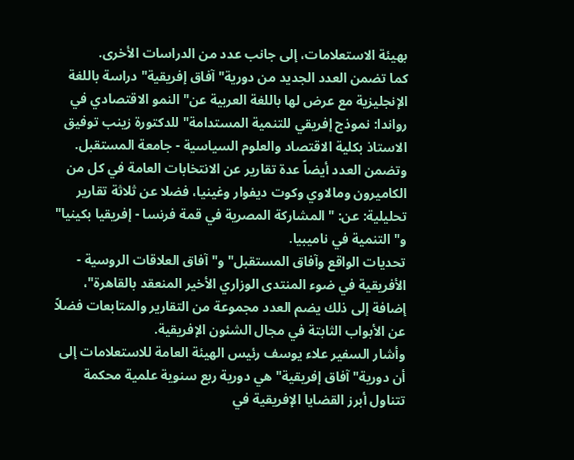بهيئة الاستعلامات، إلى جانب عدد من الدراسات الأخرى.
كما تضمن العدد الجديد من دورية" آفاق إفريقية" دراسة باللغة الإنجليزية مع عرض لها باللغة العربية عن" النمو الاقتصادي في رواندا: نموذج إفريقي للتنمية المستدامة" للدكتورة زينب توفيق الاستاذ بكلية الاقتصاد والعلوم السياسية - جامعة المستقبل.
وتضمن العدد أيضاً عدة تقارير عن الانتخابات العامة في كل من الكاميرون ومالاوي وكوت ديفوار وغينيا، فضلا عن ثلاثة تقارير تحليلية: عن: " المشاركة المصرية في قمة فرنسا - إفريقيا بكينيا" و" التنمية في ناميبيا.
تحديات الواقع وآفاق المستقبل" و" آفاق العلاقات الروسية - الأفريقية في ضوء المنتدى الوزاري الأخير المنعقد بالقاهرة"، إضافة إلى ذلك يضم العدد مجموعة من التقارير والمتابعات فضلاً عن الأبواب الثابتة في مجال الشئون الإفريقية.
وأشار السفير علاء يوسف رئيس الهيئة العامة للاستعلامات إلى أن دورية" آفاق إفريقية" هي دورية ربع سنوية علمية محكمة تتناول أبرز القضايا الإفريقية في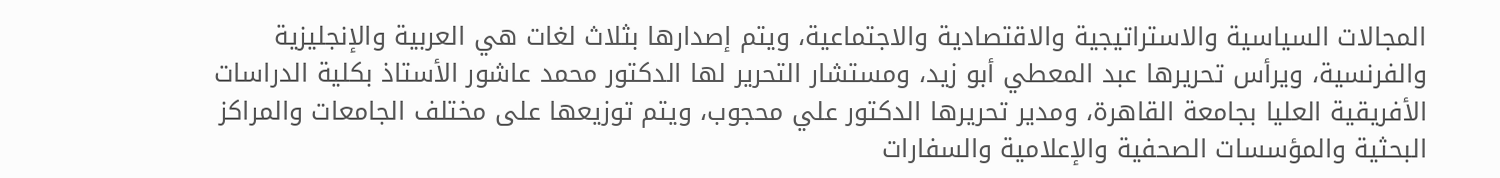المجالات السياسية والاستراتيجية والاقتصادية والاجتماعية، ويتم إصدارها بثلاث لغات هي العربية والإنجليزية والفرنسية، ويرأس تحريرها عبد المعطي أبو زيد، ومستشار التحرير لها الدكتور محمد عاشور الأستاذ بكلية الدراسات الأفريقية العليا بجامعة القاهرة، ومدير تحريرها الدكتور علي محجوب، ويتم توزيعها على مختلف الجامعات والمراكز البحثية والمؤسسات الصحفية والإعلامية والسفارات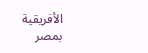الأفريقية بمصر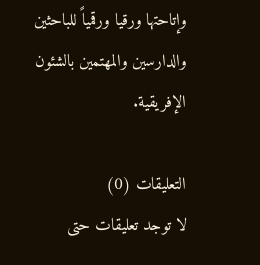وإتاحتها ورقيا ورقمياً للباحثين والدارسين والمهتمين بالشئون الإفريقية.

التعليقات (0)
لا توجد تعليقات حتى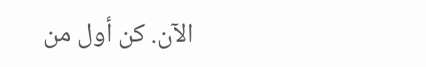الآن. كن أول من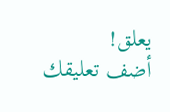يعلق!
أضف تعليقك